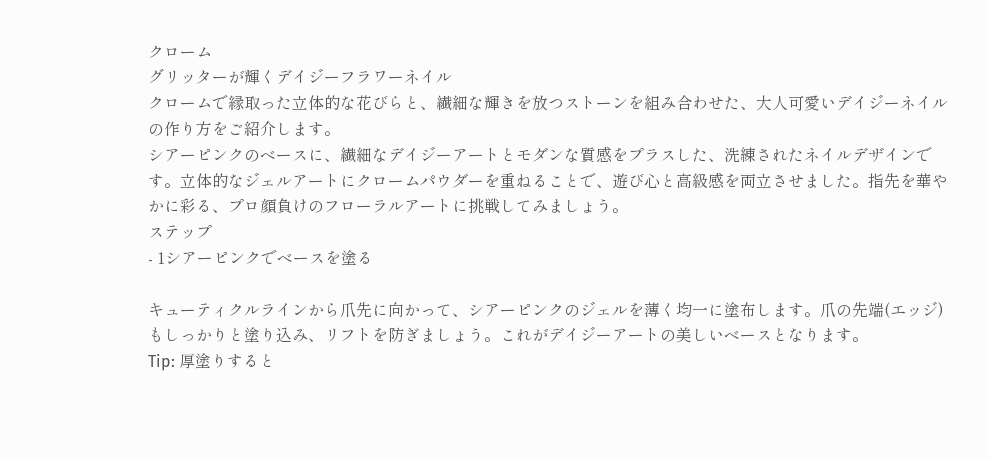クローム
グリッターが輝くデイジーフラワーネイル
クロームで縁取った立体的な花びらと、繊細な輝きを放つストーンを組み合わせた、大人可愛いデイジーネイルの作り方をご紹介します。
シアーピンクのベースに、繊細なデイジーアートとモダンな質感をプラスした、洗練されたネイルデザインです。立体的なジェルアートにクロームパウダーを重ねることで、遊び心と高級感を両立させました。指先を華やかに彩る、プロ顔負けのフローラルアートに挑戦してみましょう。
ステップ
- 1シアーピンクでベースを塗る

キューティクルラインから爪先に向かって、シアーピンクのジェルを薄く均一に塗布します。爪の先端(エッジ)もしっかりと塗り込み、リフトを防ぎましょう。これがデイジーアートの美しいベースとなります。
Tip: 厚塗りすると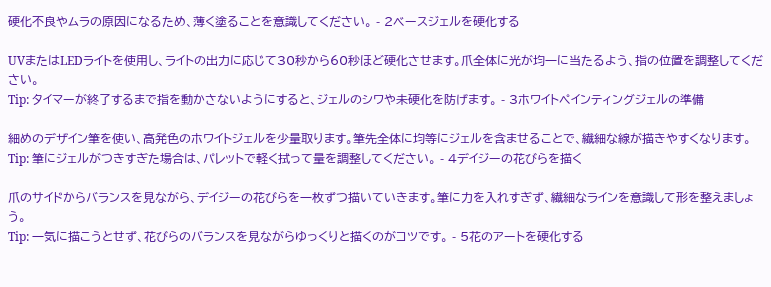硬化不良やムラの原因になるため、薄く塗ることを意識してください。 - 2ベースジェルを硬化する

UVまたはLEDライトを使用し、ライトの出力に応じて30秒から60秒ほど硬化させます。爪全体に光が均一に当たるよう、指の位置を調整してください。
Tip: タイマーが終了するまで指を動かさないようにすると、ジェルのシワや未硬化を防げます。 - 3ホワイトペインティングジェルの準備

細めのデザイン筆を使い、高発色のホワイトジェルを少量取ります。筆先全体に均等にジェルを含ませることで、繊細な線が描きやすくなります。
Tip: 筆にジェルがつきすぎた場合は、パレットで軽く拭って量を調整してください。 - 4デイジーの花びらを描く

爪のサイドからバランスを見ながら、デイジーの花びらを一枚ずつ描いていきます。筆に力を入れすぎず、繊細なラインを意識して形を整えましょう。
Tip: 一気に描こうとせず、花びらのバランスを見ながらゆっくりと描くのがコツです。 - 5花のアートを硬化する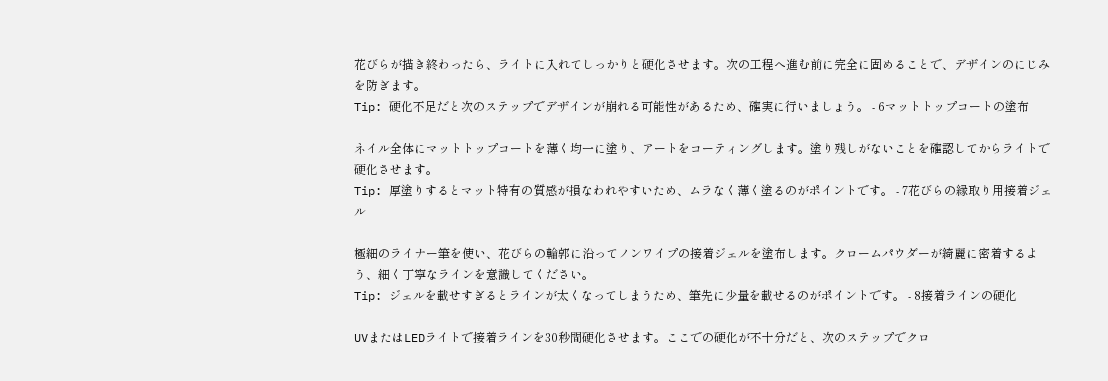花びらが描き終わったら、ライトに入れてしっかりと硬化させます。次の工程へ進む前に完全に固めることで、デザインのにじみを防ぎます。
Tip: 硬化不足だと次のステップでデザインが崩れる可能性があるため、確実に行いましょう。 - 6マットトップコートの塗布

ネイル全体にマットトップコートを薄く均一に塗り、アートをコーティングします。塗り残しがないことを確認してからライトで硬化させます。
Tip: 厚塗りするとマット特有の質感が損なわれやすいため、ムラなく薄く塗るのがポイントです。 - 7花びらの縁取り用接着ジェル

極細のライナー筆を使い、花びらの輪郭に沿ってノンワイプの接着ジェルを塗布します。クロームパウダーが綺麗に密着するよう、細く丁寧なラインを意識してください。
Tip: ジェルを載せすぎるとラインが太くなってしまうため、筆先に少量を載せるのがポイントです。 - 8接着ラインの硬化

UVまたはLEDライトで接着ラインを30秒間硬化させます。ここでの硬化が不十分だと、次のステップでクロ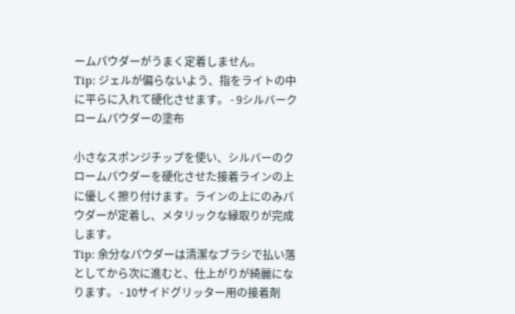ームパウダーがうまく定着しません。
Tip: ジェルが偏らないよう、指をライトの中に平らに入れて硬化させます。 - 9シルバークロームパウダーの塗布

小さなスポンジチップを使い、シルバーのクロームパウダーを硬化させた接着ラインの上に優しく擦り付けます。ラインの上にのみパウダーが定着し、メタリックな縁取りが完成します。
Tip: 余分なパウダーは清潔なブラシで払い落としてから次に進むと、仕上がりが綺麗になります。 - 10サイドグリッター用の接着剤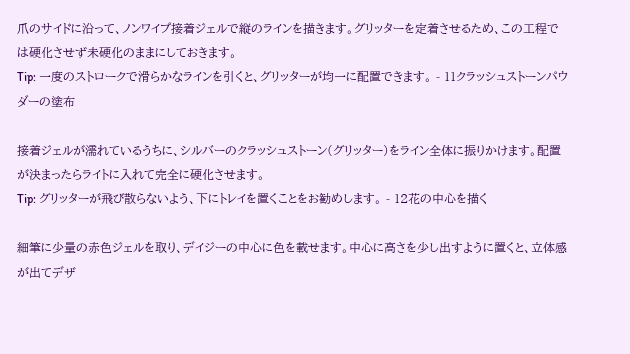爪のサイドに沿って、ノンワイプ接着ジェルで縦のラインを描きます。グリッターを定着させるため、この工程では硬化させず未硬化のままにしておきます。
Tip: 一度のストロークで滑らかなラインを引くと、グリッターが均一に配置できます。 - 11クラッシュストーンパウダーの塗布

接着ジェルが濡れているうちに、シルバーのクラッシュストーン(グリッター)をライン全体に振りかけます。配置が決まったらライトに入れて完全に硬化させます。
Tip: グリッターが飛び散らないよう、下にトレイを置くことをお勧めします。 - 12花の中心を描く

細筆に少量の赤色ジェルを取り、デイジーの中心に色を載せます。中心に高さを少し出すように置くと、立体感が出てデザ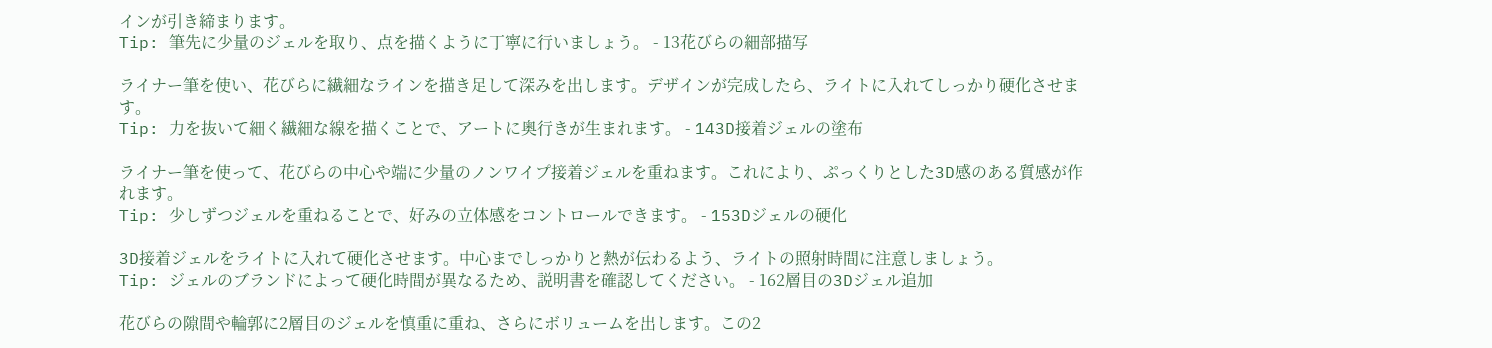インが引き締まります。
Tip: 筆先に少量のジェルを取り、点を描くように丁寧に行いましょう。 - 13花びらの細部描写

ライナー筆を使い、花びらに繊細なラインを描き足して深みを出します。デザインが完成したら、ライトに入れてしっかり硬化させます。
Tip: 力を抜いて細く繊細な線を描くことで、アートに奥行きが生まれます。 - 143D接着ジェルの塗布

ライナー筆を使って、花びらの中心や端に少量のノンワイプ接着ジェルを重ねます。これにより、ぷっくりとした3D感のある質感が作れます。
Tip: 少しずつジェルを重ねることで、好みの立体感をコントロールできます。 - 153Dジェルの硬化

3D接着ジェルをライトに入れて硬化させます。中心までしっかりと熱が伝わるよう、ライトの照射時間に注意しましょう。
Tip: ジェルのブランドによって硬化時間が異なるため、説明書を確認してください。 - 162層目の3Dジェル追加

花びらの隙間や輪郭に2層目のジェルを慎重に重ね、さらにボリュームを出します。この2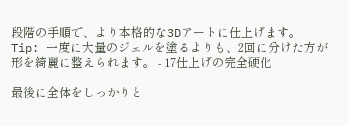段階の手順で、より本格的な3Dアートに仕上げます。
Tip: 一度に大量のジェルを塗るよりも、2回に分けた方が形を綺麗に整えられます。 - 17仕上げの完全硬化

最後に全体をしっかりと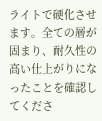ライトで硬化させます。全ての層が固まり、耐久性の高い仕上がりになったことを確認してくださ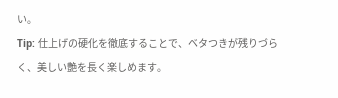い。
Tip: 仕上げの硬化を徹底することで、ベタつきが残りづらく、美しい艶を長く楽しめます。